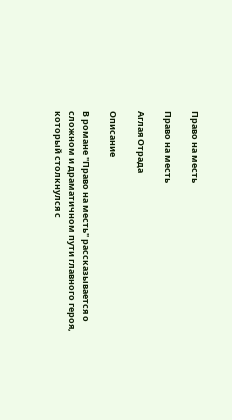Право на месть

Право на месть

Аглая Отрада

Описание

В романе "Право на месть" рассказывается о сложном и драматичном пути главного героя, который столкнулся с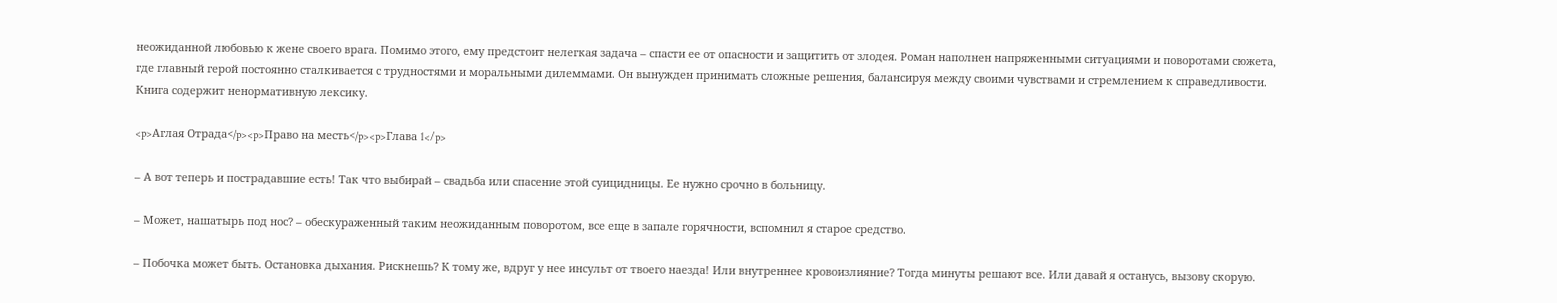неожиданной любовью к жене своего врага. Помимо этого, ему предстоит нелегкая задача – спасти ее от опасности и защитить от злодея. Роман наполнен напряженными ситуациями и поворотами сюжета, где главный герой постоянно сталкивается с трудностями и моральными дилеммами. Он вынужден принимать сложные решения, балансируя между своими чувствами и стремлением к справедливости. Книга содержит ненормативную лексику.

<p>Аглая Отрада</p><p>Право на месть</p><p>Глава 1</p>

– А вот теперь и пострадавшие есть! Так что выбирай – свадьба или спасение этой суицидницы. Ее нужно срочно в больницу.

– Может, нашатырь под нос? – обескураженный таким неожиданным поворотом, все еще в запале горячности, вспомнил я старое средство.

– Побочка может быть. Остановка дыхания. Рискнешь? К тому же, вдруг у нее инсульт от твоего наезда! Или внутреннее кровоизлияние? Тогда минуты решают все. Или давай я останусь, вызову скорую.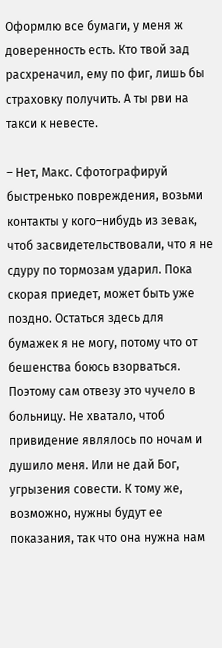Оформлю все бумаги, у меня ж доверенность есть. Кто твой зад расхреначил, ему по фиг, лишь бы страховку получить. А ты рви на такси к невесте.

– Нет, Макс. Сфотографируй быстренько повреждения, возьми контакты у кого–нибудь из зевак, чтоб засвидетельствовали, что я не сдуру по тормозам ударил. Пока скорая приедет, может быть уже поздно. Остаться здесь для бумажек я не могу, потому что от бешенства боюсь взорваться. Поэтому сам отвезу это чучело в больницу. Не хватало, чтоб привидение являлось по ночам и душило меня. Или не дай Бог, угрызения совести. К тому же, возможно, нужны будут ее показания, так что она нужна нам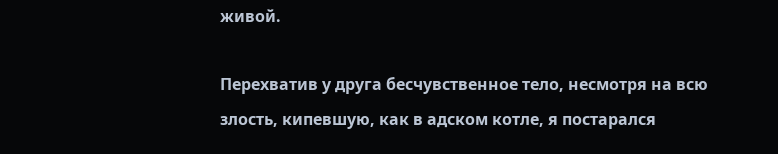живой.

Перехватив у друга бесчувственное тело, несмотря на всю злость, кипевшую, как в адском котле, я постарался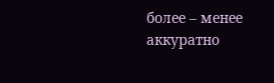более – менее аккуратно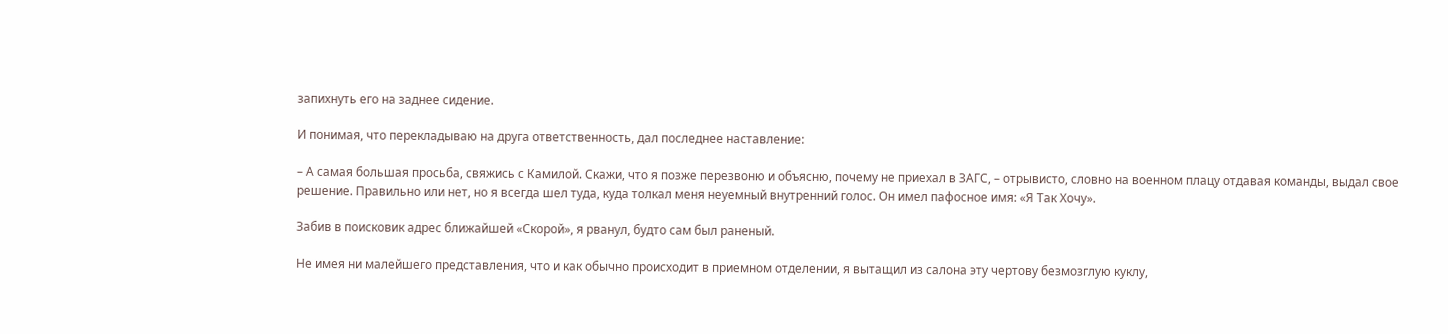запихнуть его на заднее сидение.

И понимая, что перекладываю на друга ответственность, дал последнее наставление:

– А самая большая просьба, свяжись с Камилой. Скажи, что я позже перезвоню и объясню, почему не приехал в ЗАГС, – отрывисто, словно на военном плацу отдавая команды, выдал свое решение. Правильно или нет, но я всегда шел туда, куда толкал меня неуемный внутренний голос. Он имел пафосное имя: «Я Так Хочу».

Забив в поисковик адрес ближайшей «Скорой», я рванул, будто сам был раненый.

Не имея ни малейшего представления, что и как обычно происходит в приемном отделении, я вытащил из салона эту чертову безмозглую куклу,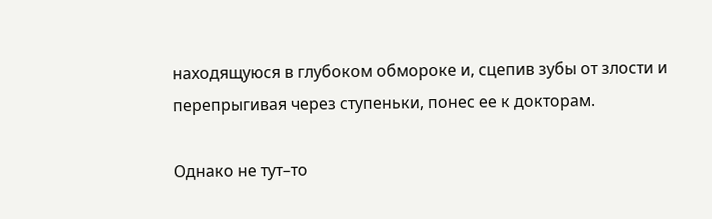находящуюся в глубоком обмороке и, сцепив зубы от злости и перепрыгивая через ступеньки, понес ее к докторам.

Однако не тут–то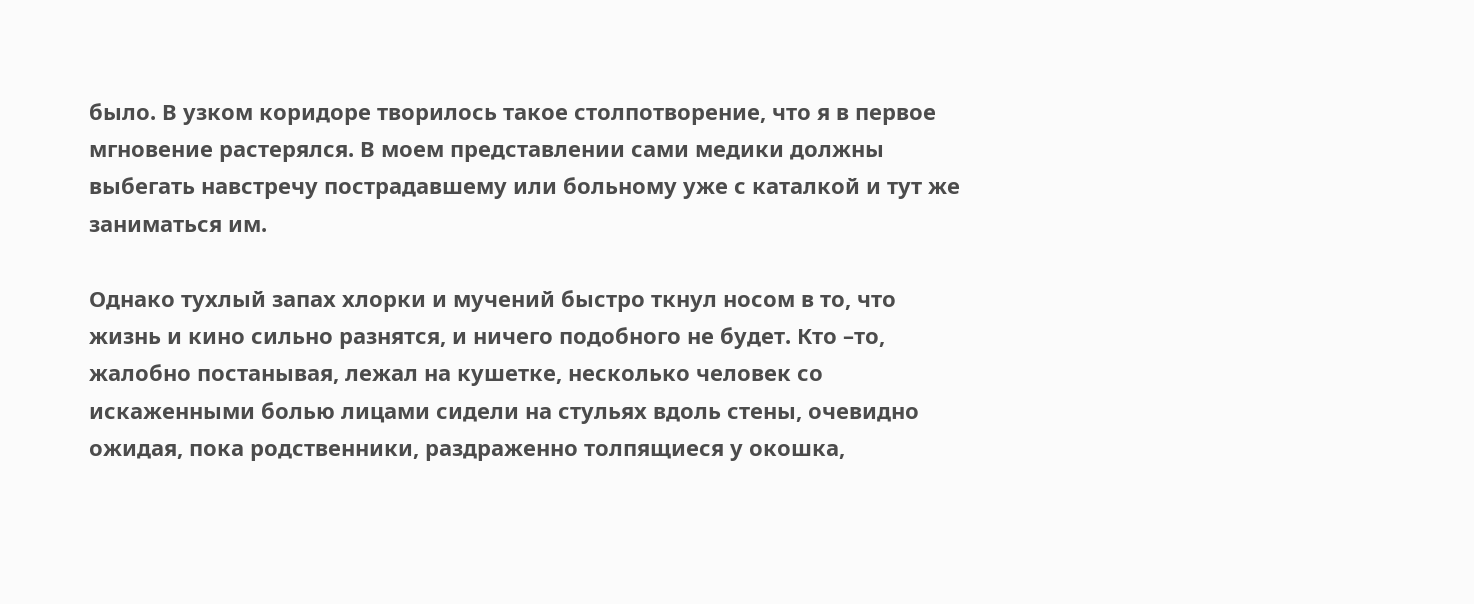было. В узком коридоре творилось такое столпотворение, что я в первое мгновение растерялся. В моем представлении сами медики должны выбегать навстречу пострадавшему или больному уже с каталкой и тут же заниматься им.

Однако тухлый запах хлорки и мучений быстро ткнул носом в то, что жизнь и кино сильно разнятся, и ничего подобного не будет. Кто –то, жалобно постанывая, лежал на кушетке, несколько человек со искаженными болью лицами сидели на стульях вдоль стены, очевидно ожидая, пока родственники, раздраженно толпящиеся у окошка,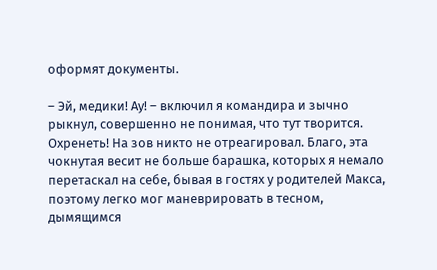оформят документы.

– Эй, медики! Ау! – включил я командира и зычно рыкнул, совершенно не понимая, что тут творится. Охренеть! На зов никто не отреагировал. Благо, эта чокнутая весит не больше барашка, которых я немало перетаскал на себе, бывая в гостях у родителей Макса, поэтому легко мог маневрировать в тесном, дымящимся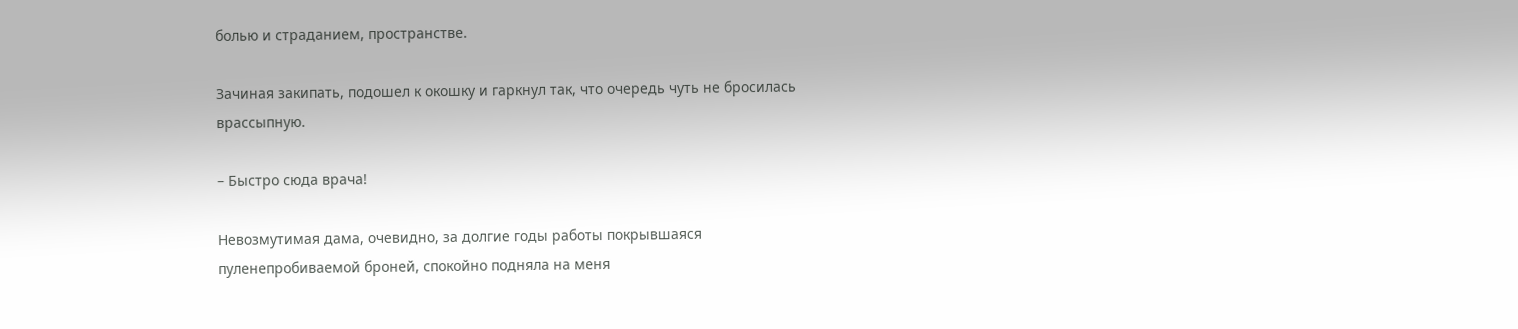болью и страданием, пространстве.

Зачиная закипать, подошел к окошку и гаркнул так, что очередь чуть не бросилась врассыпную.

– Быстро сюда врача!

Невозмутимая дама, очевидно, за долгие годы работы покрывшаяся пуленепробиваемой броней, спокойно подняла на меня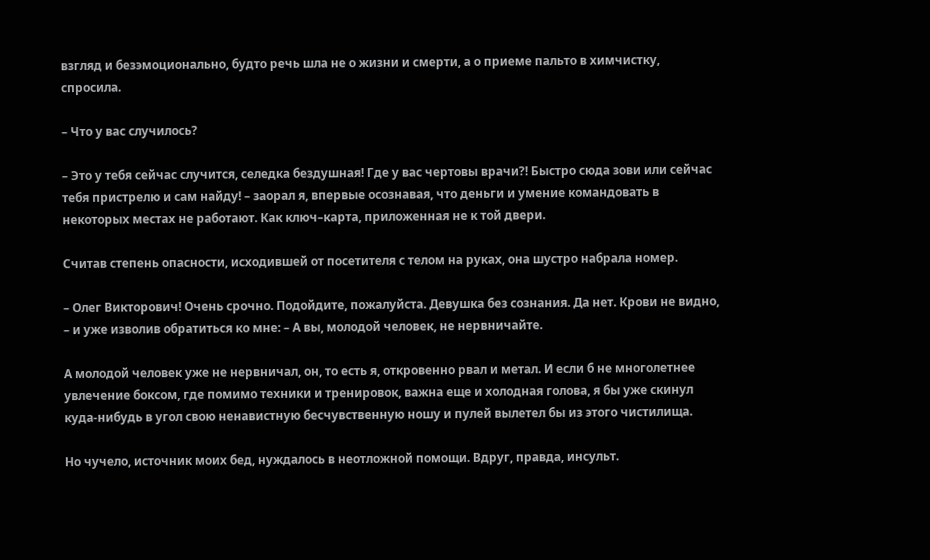взгляд и безэмоционально, будто речь шла не о жизни и смерти, а о приеме пальто в химчистку, спросила.

– Что у вас случилось?

– Это у тебя сейчас случится, селедка бездушная! Где у вас чертовы врачи?! Быстро сюда зови или сейчас тебя пристрелю и сам найду! – заорал я, впервые осознавая, что деньги и умение командовать в некоторых местах не работают. Как ключ–карта, приложенная не к той двери.

Считав степень опасности, исходившей от посетителя с телом на руках, она шустро набрала номер.

– Олег Викторович! Очень срочно. Подойдите, пожалуйста. Девушка без сознания. Да нет. Крови не видно, – и уже изволив обратиться ко мне: – А вы, молодой человек, не нервничайте.

А молодой человек уже не нервничал, он, то есть я, откровенно рвал и метал. И если б не многолетнее увлечение боксом, где помимо техники и тренировок, важна еще и холодная голова, я бы уже скинул куда-нибудь в угол свою ненавистную бесчувственную ношу и пулей вылетел бы из этого чистилища.

Но чучело, источник моих бед, нуждалось в неотложной помощи. Вдруг, правда, инсульт.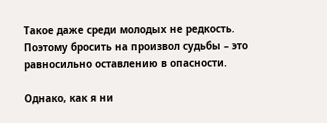Такое даже среди молодых не редкость. Поэтому бросить на произвол судьбы – это равносильно оставлению в опасности.

Однако, как я ни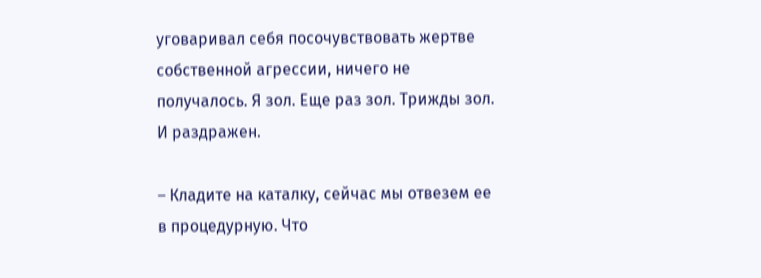уговаривал себя посочувствовать жертве собственной агрессии, ничего не получалось. Я зол. Еще раз зол. Трижды зол. И раздражен.

– Кладите на каталку, сейчас мы отвезем ее в процедурную. Что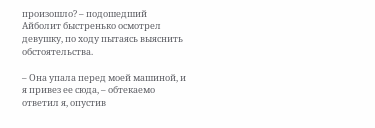произошло? – подошедший Айболит быстренько осмотрел девушку, по ходу пытаясь выяснить обстоятельства.

– Она упала перед моей машиной, и я привез ее сюда, – обтекаемо ответил я, опустив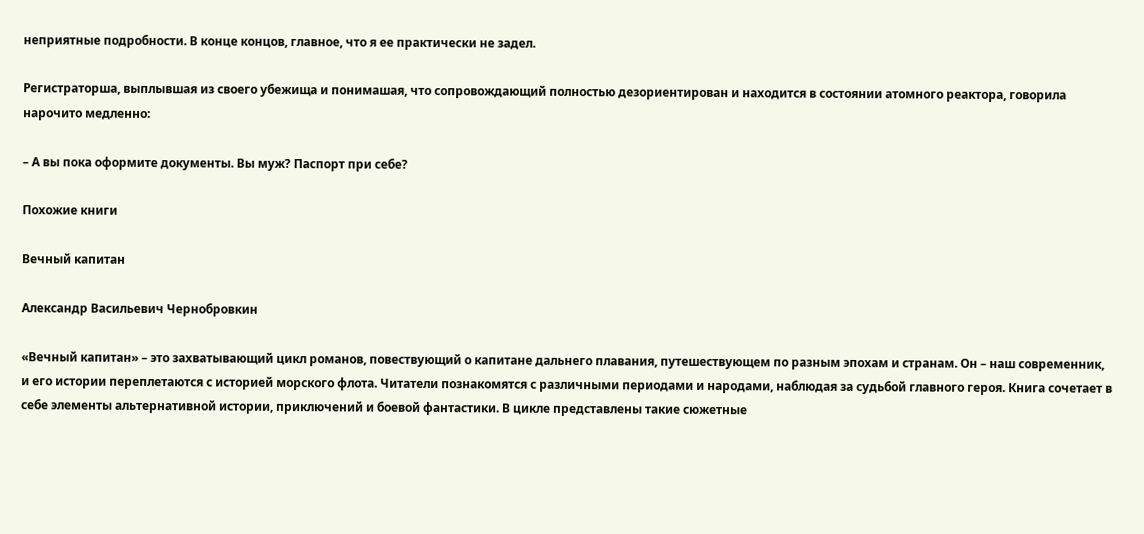неприятные подробности. В конце концов, главное, что я ее практически не задел.

Регистраторша, выплывшая из своего убежища и понимашая, что сопровождающий полностью дезориентирован и находится в состоянии атомного реактора, говорила нарочито медленно:

– А вы пока оформите документы. Вы муж? Паспорт при себе?

Похожие книги

Вечный капитан

Александр Васильевич Чернобровкин

«Вечный капитан» – это захватывающий цикл романов, повествующий о капитане дальнего плавания, путешествующем по разным эпохам и странам. Он – наш современник, и его истории переплетаются с историей морского флота. Читатели познакомятся с различными периодами и народами, наблюдая за судьбой главного героя. Книга сочетает в себе элементы альтернативной истории, приключений и боевой фантастики. В цикле представлены такие сюжетные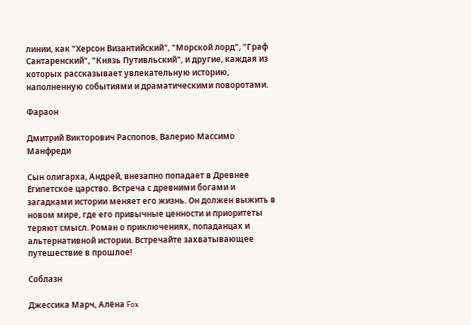линии, как "Херсон Византийский", "Морской лорд", "Граф Сантаренский", "Князь Путивльский", и другие, каждая из которых рассказывает увлекательную историю, наполненную событиями и драматическими поворотами.

Фараон

Дмитрий Викторович Распопов, Валерио Массимо Манфреди

Сын олигарха, Андрей, внезапно попадает в Древнее Египетское царство. Встреча с древними богами и загадками истории меняет его жизнь. Он должен выжить в новом мире, где его привычные ценности и приоритеты теряют смысл. Роман о приключениях, попаданцах и альтернативной истории. Встречайте захватывающее путешествие в прошлое!

Соблазн

Джессика Марч, Алёна Fox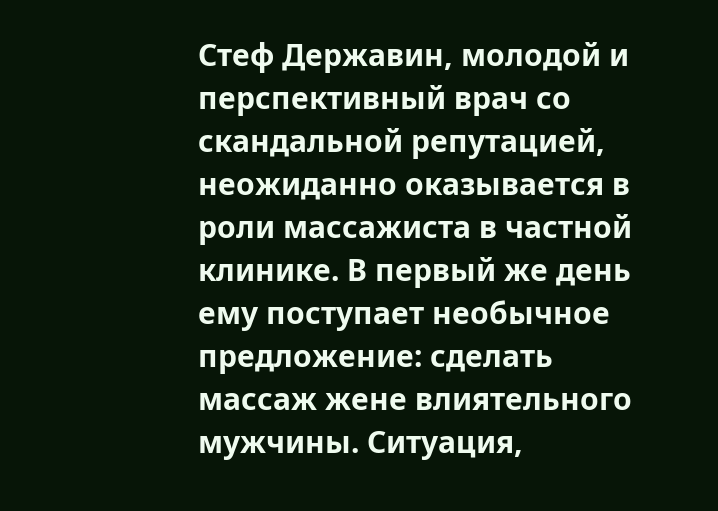Стеф Державин, молодой и перспективный врач со скандальной репутацией, неожиданно оказывается в роли массажиста в частной клинике. В первый же день ему поступает необычное предложение: сделать массаж жене влиятельного мужчины. Ситуация,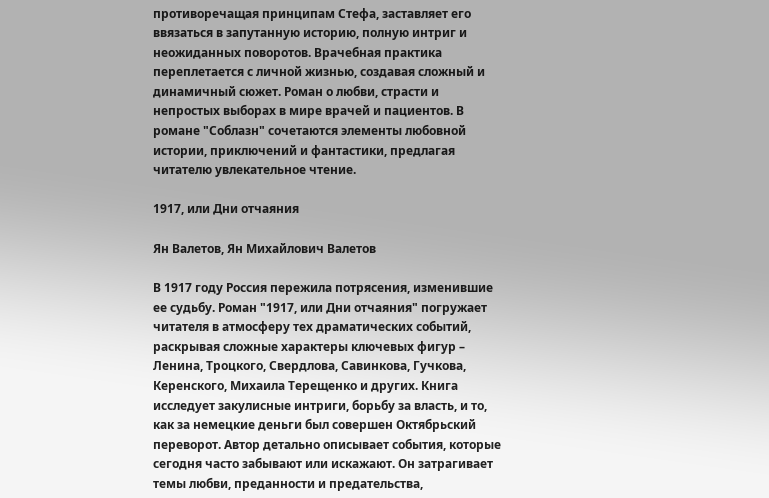противоречащая принципам Стефа, заставляет его ввязаться в запутанную историю, полную интриг и неожиданных поворотов. Врачебная практика переплетается с личной жизнью, создавая сложный и динамичный сюжет. Роман о любви, страсти и непростых выборах в мире врачей и пациентов. В романе "Соблазн" сочетаются элементы любовной истории, приключений и фантастики, предлагая читателю увлекательное чтение.

1917, или Дни отчаяния

Ян Валетов, Ян Михайлович Валетов

В 1917 году Россия пережила потрясения, изменившие ее судьбу. Роман "1917, или Дни отчаяния" погружает читателя в атмосферу тех драматических событий, раскрывая сложные характеры ключевых фигур – Ленина, Троцкого, Свердлова, Савинкова, Гучкова, Керенского, Михаила Терещенко и других. Книга исследует закулисные интриги, борьбу за власть, и то, как за немецкие деньги был совершен Октябрьский переворот. Автор детально описывает события, которые сегодня часто забывают или искажают. Он затрагивает темы любви, преданности и предательства,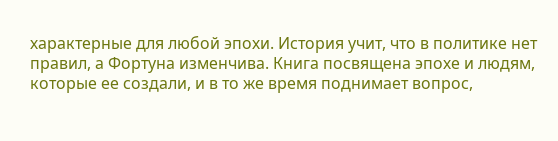характерные для любой эпохи. История учит, что в политике нет правил, а Фортуна изменчива. Книга посвящена эпохе и людям, которые ее создали, и в то же время поднимает вопрос,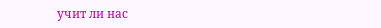учит ли нас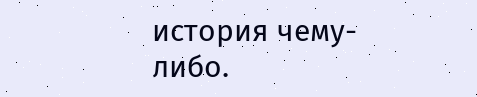история чему-либо.